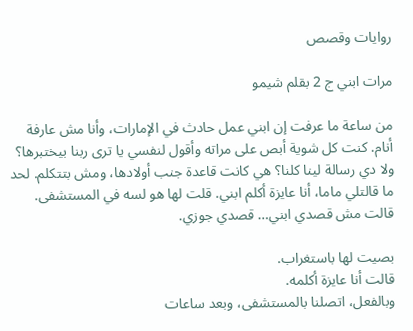روايات وقصص

مرات ابني ج 2 بقلم شيمو

من ساعة ما عرفت إن ابني عمل حادث في الإمارات، وأنا مش عارفة أنام. كنت كل شوية أبص على مراته وأقول لنفسي يا ترى ربنا بيختبرها؟ ولا دي رسالة لينا كلنا؟ هي كانت قاعدة جنب أولادها، ومش بتتكلم. لحد ما قالتلي ماما، أنا عايزة أكلم ابني. قلت لها هو لسه في المستشفى. قالت مش قصدي ابني… قصدي جوزي.

بصيت لها باستغراب.
قالت أنا عايزة أكلمه.
وبالفعل، اتصلنا بالمستشفى، وبعد ساعات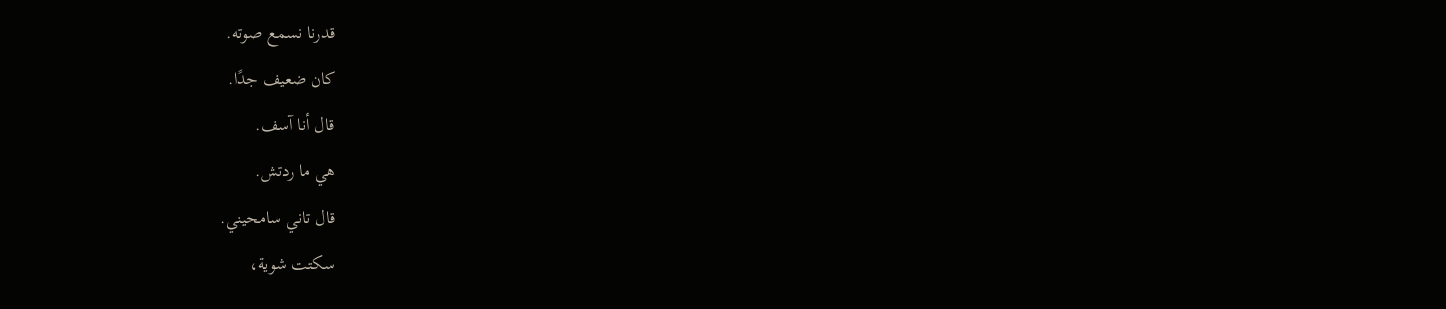قدرنا نسمع صوته.
كان ضعيف جدًا.
قال أنا آسف.
هي ما ردتش.
قال تاني سامحيني.
سكتت شوية،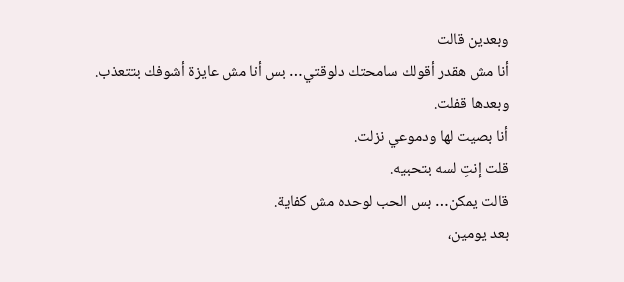وبعدين قالت
أنا مش هقدر أقولك سامحتك دلوقتي… بس أنا مش عايزة أشوفك بتتعذب.
وبعدها قفلت.
أنا بصيت لها ودموعي نزلت.
قلت إنتِ لسه بتحبيه.
قالت يمكن… بس الحب لوحده مش كفاية.
بعد يومين،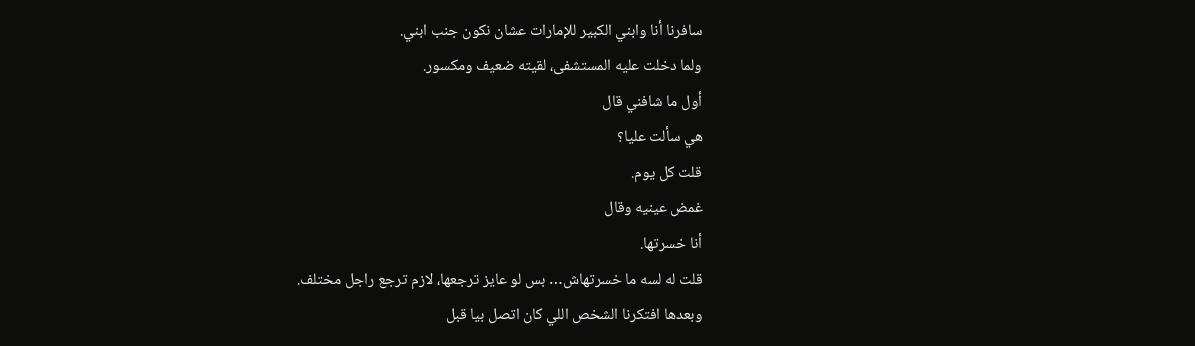سافرنا أنا وابني الكبير للإمارات عشان نكون جنب ابني.
ولما دخلت عليه المستشفى، لقيته ضعيف ومكسور.
أول ما شافني قال
هي سألت عليا؟
قلت كل يوم.
غمض عينيه وقال
أنا خسرتها.
قلت له لسه ما خسرتهاش… بس لو عايز ترجعها، لازم ترجع راجل مختلف.
وبعدها افتكرنا الشخص اللي كان اتصل بيا قبل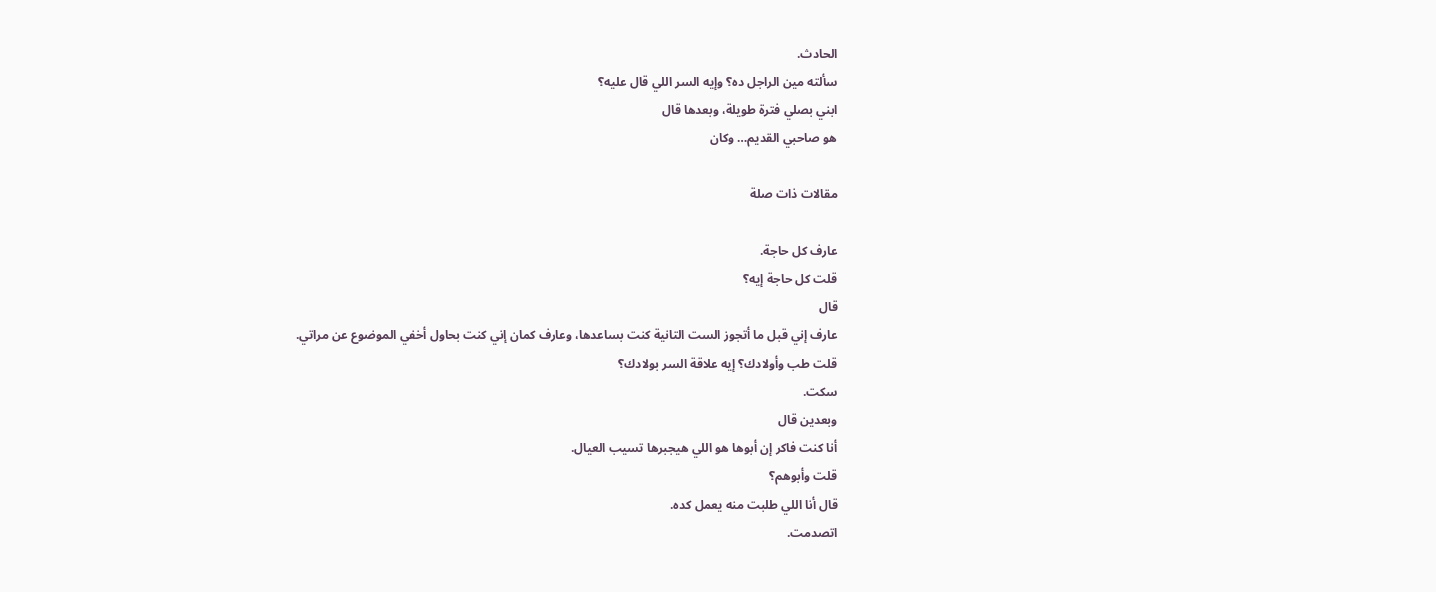الحادث.
سألته مين الراجل ده؟ وإيه السر اللي قال عليه؟
ابني بصلي فترة طويلة، وبعدها قال
هو صاحبي القديم… وكان

مقالات ذات صلة

عارف كل حاجة.
قلت كل حاجة إيه؟
قال
عارف إني قبل ما أتجوز الست التانية كنت بساعدها، وعارف كمان إني كنت بحاول أخفي الموضوع عن مراتي.
قلت طب وأولادك؟ إيه علاقة السر بولادك؟
سكت.
وبعدين قال
أنا كنت فاكر إن أبوها هو اللي هيجبرها تسيب العيال.
قلت وأبوهم؟
قال أنا اللي طلبت منه يعمل كده.
اتصدمت.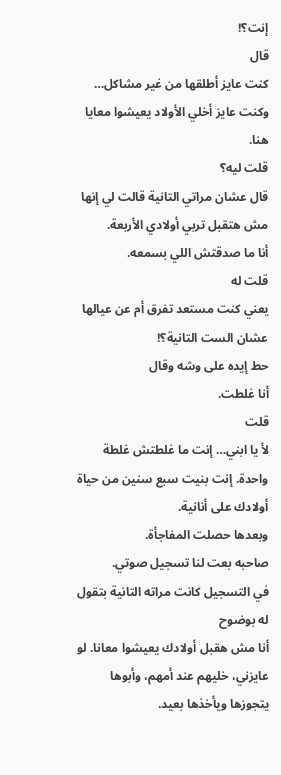إنت؟!
قال
كنت عايز أطلقها من غير مشاكل… وكنت عايز أخلي الأولاد يعيشوا معايا هنا.
قلت ليه؟
قال عشان مراتي التانية قالت لي إنها مش هتقبل تربي أولادي الأربعة.
أنا ما صدقتش اللي بسمعه.
قلت له
يعني كنت مستعد تفرق أم عن عيالها عشان الست التانية؟!
حط إيده على وشه وقال
أنا غلطت.
قلت
لأ يا ابني… إنت ما غلطتش غلطة واحدة. إنت بنيت سبع سنين من حياة أولادك على أنانية.
وبعدها حصلت المفاجأة.
صاحبه بعت لنا تسجيل صوتي.
في التسجيل كانت مراته التانية بتقول له بوضوح
أنا مش هقبل أولادك يعيشوا معانا. لو عايزني، خليهم عند أمهم، وأبوها يتجوزها ويأخذها بعيد.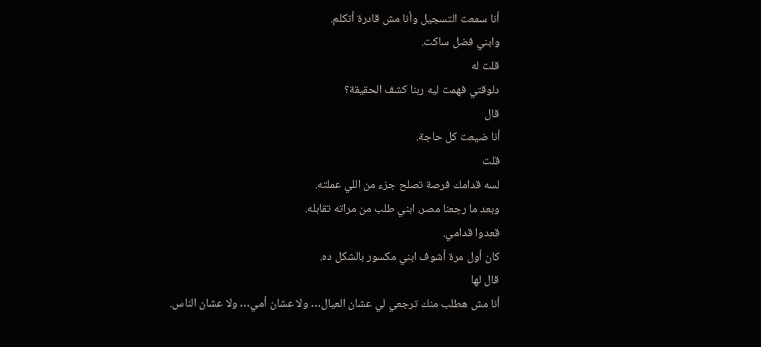أنا سمعت التسجيل وأنا مش قادرة أتكلم.
وابني فضل ساكت.
قلت له
دلوقتي فهمت ليه ربنا كشف الحقيقة؟
قال
أنا ضيعت كل حاجة.
قلت
لسه قدامك فرصة تصلح جزء من اللي عملته.
وبعد ما رجعنا مصر، ابني طلب من مراته تقابله.
قعدوا قدامي.
كان أول مرة أشوف ابني مكسور بالشكل ده.
قال لها
أنا مش هطلب منك ترجعي لي عشان العيال… ولا عشان أمي… ولا عشان الناس.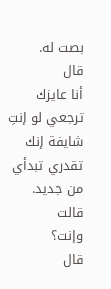بصت له.
قال
أنا عايزك ترجعي لو إنتِ شايفة إنك تقدري تبدأي من جديد.
قالت
وإنت؟
قال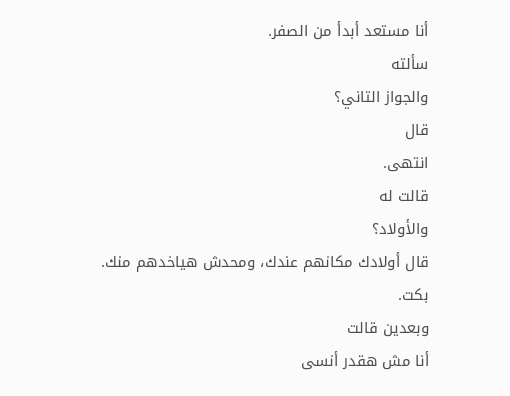أنا مستعد أبدأ من الصفر.
سألته
والجواز التاني؟
قال
انتهى.
قالت له
والأولاد؟
قال أولادك مكانهم عندك، ومحدش هياخدهم منك.
بكت.
وبعدين قالت
أنا مش هقدر أنسى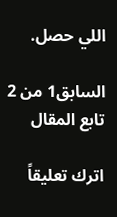اللي حصل.

السابق1 من 2
تابع المقال

اترك تعليقاً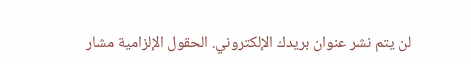لن يتم نشر عنوان بريدك الإلكتروني. الحقول الإلزامية مشار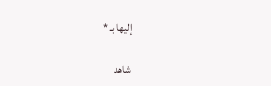إليها بـ *

شاهد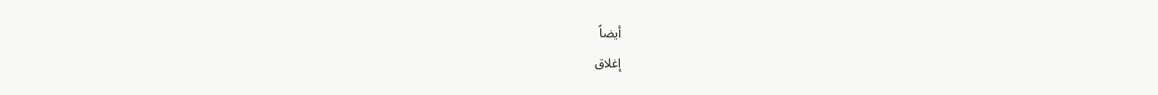أيضاً
إغلاق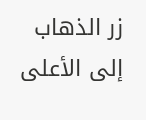زر الذهاب إلى الأعلى